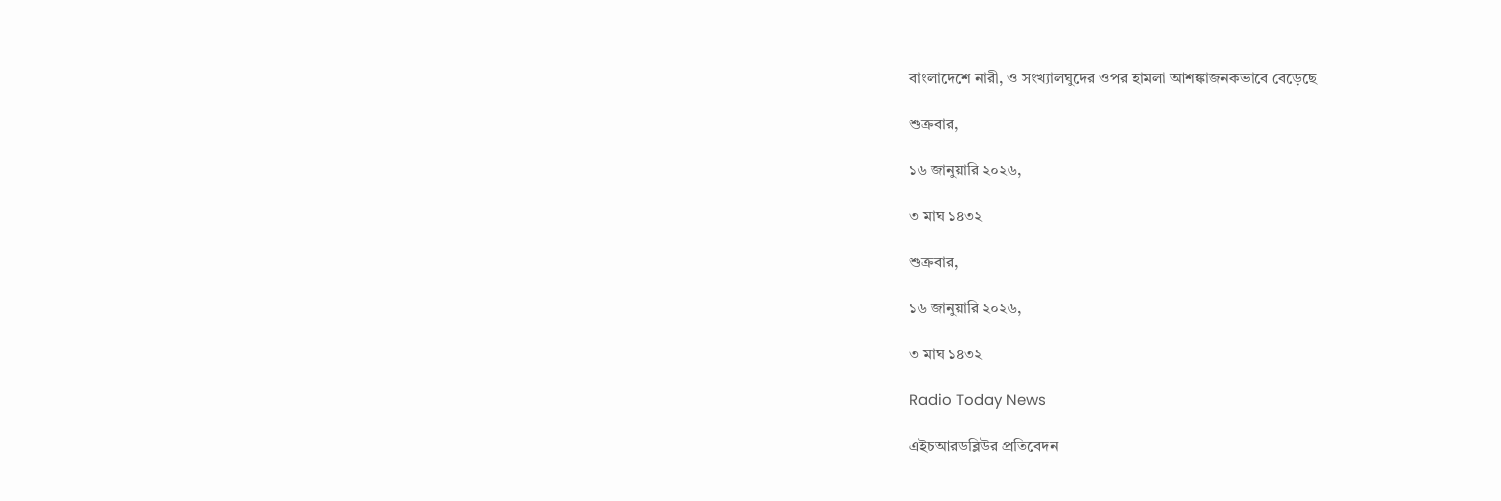বাংলাদেশে নারী, ও সংখ্যালঘুদের ওপর হামলা আশঙ্কাজনকভাবে বেড়েছে

শুক্রবার,

১৬ জানুয়ারি ২০২৬,

৩ মাঘ ১৪৩২

শুক্রবার,

১৬ জানুয়ারি ২০২৬,

৩ মাঘ ১৪৩২

Radio Today News

এইচআরডব্লিউর প্রতিবেদন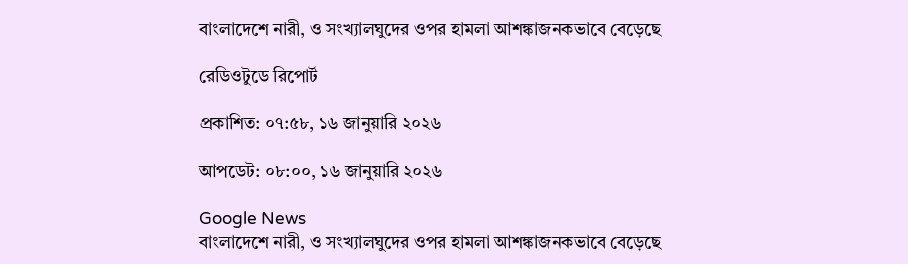বাংলাদেশে নারী, ও সংখ্যালঘুদের ওপর হামলা আশঙ্কাজনকভাবে বেড়েছে

রেডিওটুডে রিপোর্ট

প্রকাশিত: ০৭:৫৮, ১৬ জানুয়ারি ২০২৬

আপডেট: ০৮:০০, ১৬ জানুয়ারি ২০২৬

Google News
বাংলাদেশে নারী, ও সংখ্যালঘুদের ওপর হামলা আশঙ্কাজনকভাবে বেড়েছে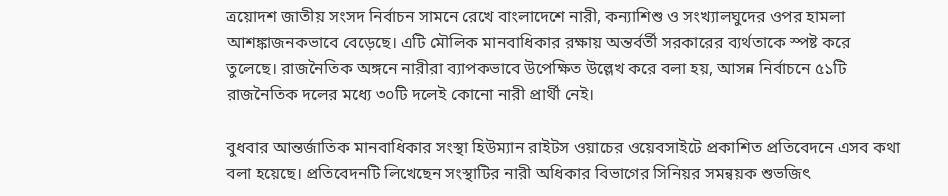ত্রয়োদশ জাতীয় সংসদ নির্বাচন সামনে রেখে বাংলাদেশে নারী, কন্যাশিশু ও সংখ্যালঘুদের ওপর হামলা আশঙ্কাজনকভাবে বেড়েছে। এটি মৌলিক মানবাধিকার রক্ষায় অন্তর্বর্তী সরকারের ব্যর্থতাকে স্পষ্ট করে তুলেছে। রাজনৈতিক অঙ্গনে নারীরা ব্যাপকভাবে উপেক্ষিত উল্লেখ করে বলা হয়, আসন্ন নির্বাচনে ৫১টি রাজনৈতিক দলের মধ্যে ৩০টি দলেই কোনো নারী প্রার্থী নেই।

বুধবার আন্তর্জাতিক মানবাধিকার সংস্থা হিউম্যান রাইটস ওয়াচের ওয়েবসাইটে প্রকাশিত প্রতিবেদনে এসব কথা বলা হয়েছে। প্রতিবেদনটি লিখেছেন সংস্থাটির নারী অধিকার বিভাগের সিনিয়র সমন্বয়ক শুভজিৎ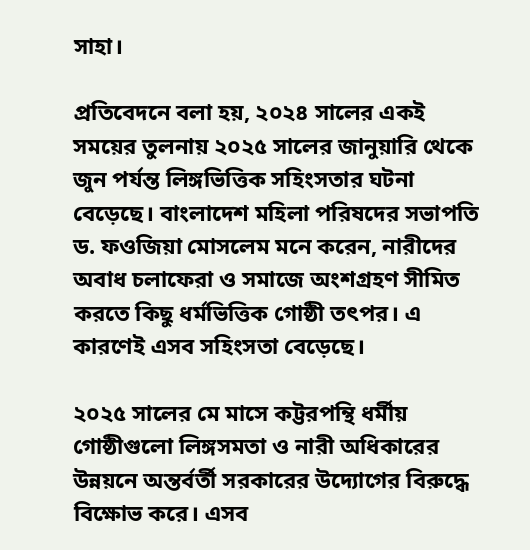সাহা।

প্রতিবেদনে বলা হয়, ২০২৪ সালের একই সময়ের তুলনায় ২০২৫ সালের জানুয়ারি থেকে জুন পর্যন্ত লিঙ্গভিত্তিক সহিংসতার ঘটনা বেড়েছে। বাংলাদেশ মহিলা পরিষদের সভাপতি ড. ফওজিয়া মোসলেম মনে করেন, নারীদের অবাধ চলাফেরা ও সমাজে অংশগ্রহণ সীমিত করতে কিছু ধর্মভিত্তিক গোষ্ঠী তৎপর। এ কারণেই এসব সহিংসতা বেড়েছে।

২০২৫ সালের মে মাসে কট্টরপন্থি ধর্মীয় গোষ্ঠীগুলো লিঙ্গসমতা ও নারী অধিকারের উন্নয়নে অন্তর্বর্তী সরকারের উদ্যোগের বিরুদ্ধে বিক্ষোভ করে। এসব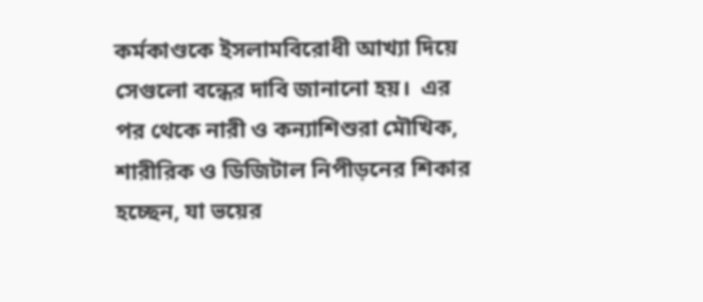কর্মকাণ্ডকে ইসলামবিরোধী আখ্যা দিয়ে সেগুলো বন্ধের দাবি জানানো হয়।  এর পর থেকে নারী ও কন্যাশিশুরা মৌখিক, শারীরিক ও ডিজিটাল নিপীড়নের শিকার হচ্ছেন, যা ভয়ের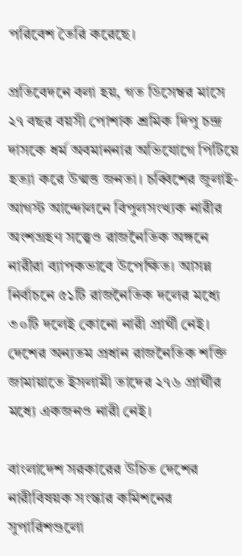পরিবেশ তৈরি করেছে।

প্রতিবেদনে বলা হয়, গত ডিসেম্বর মাসে ২৭ বছর বয়সী পোশাক শ্রমিক দিপু চন্দ্র দাসকে ধর্ম অবমাননার অভিযোগে পিটিয়ে হত্যা করে উন্মত্ত জনতা। চব্বিশের জুলাই-আগস্ট আন্দোলনে বিপুলসংখ্যক নারীর অংশগ্রহণ সত্ত্বেও রাজনৈতিক অঙ্গনে নারীরা ব্যাপকভাবে উপেক্ষিত। আসন্ন নির্বাচনে ৫১টি রাজনৈতিক দলের মধ্যে ৩০টি দলেই কোনো নারী প্রার্থী নেই। দেশের অন্যতম প্রধান রাজনৈতিক শক্তি জামায়াতে ইসলামী তাদের ২৭৬ প্রার্থীর মধ্যে একজনও নারী নেই।

বাংলাদেশ সরকারের উচিত দেশের নারীবিষয়ক সংস্কার কমিশনের সুপারিশগুলো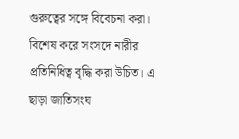গুরুত্বের সঙ্গে বিবেচনা করা। বিশেষ করে সংসদে নারীর প্রতিনিধিত্ব বৃদ্ধি করা উচিত। এ ছাড়া জাতিসংঘ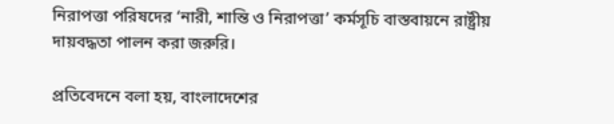নিরাপত্তা পরিষদের ‘নারী, শান্তি ও নিরাপত্তা’ কর্মসূচি বাস্তবায়নে রাষ্ট্রীয় দায়বদ্ধতা পালন করা জরুরি।

প্রতিবেদনে বলা হয়, বাংলাদেশের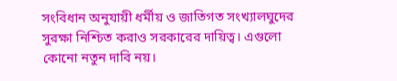সংবিধান অনুযায়ী ধর্মীয় ও জাতিগত সংখ্যালঘুদের সুরক্ষা নিশ্চিত করাও সরকারের দায়িত্ব। এগুলো কোনো নতুন দাবি নয়।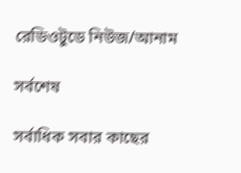রেডিওটুডে নিউজ/আনাম

সর্বশেষ

সর্বাধিক সবার কাছের